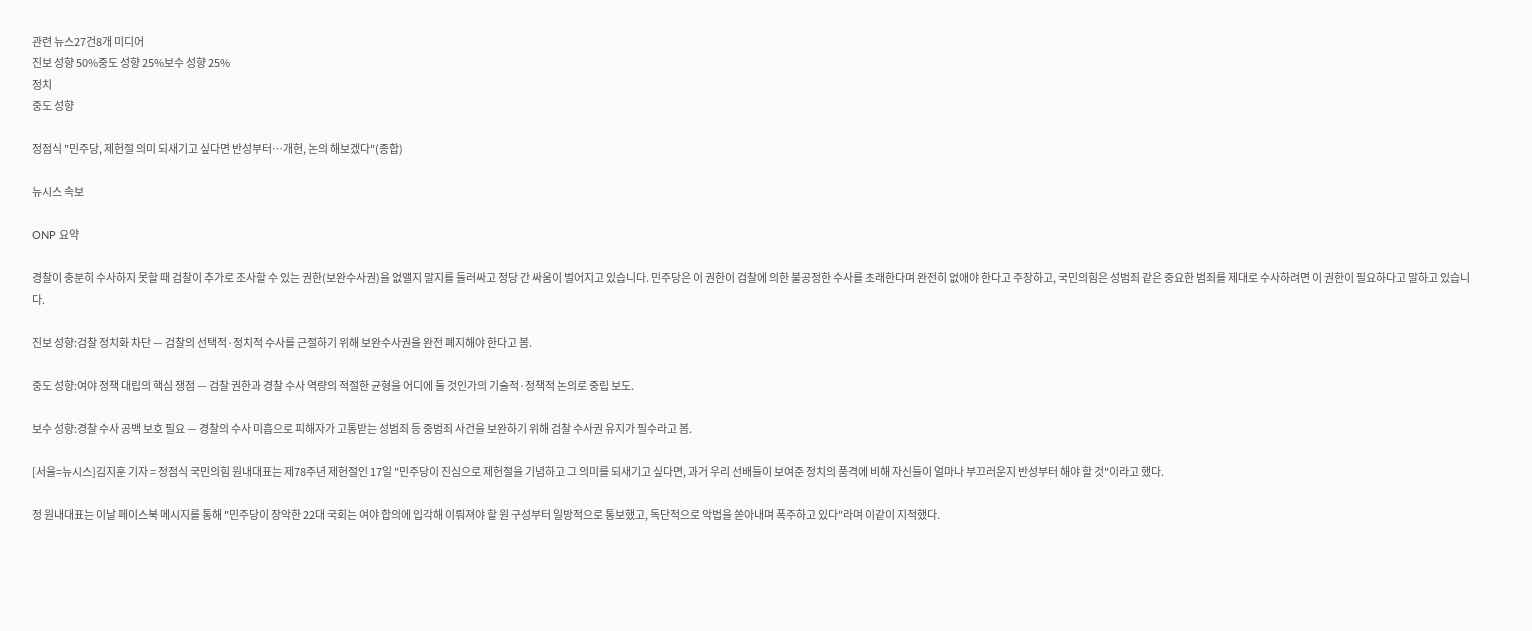관련 뉴스27건8개 미디어
진보 성향 50%중도 성향 25%보수 성향 25%
정치
중도 성향

정점식 "민주당, 제헌절 의미 되새기고 싶다면 반성부터…개헌, 논의 해보겠다"(종합)

뉴시스 속보

ONP 요약

경찰이 충분히 수사하지 못할 때 검찰이 추가로 조사할 수 있는 권한(보완수사권)을 없앨지 말지를 둘러싸고 정당 간 싸움이 벌어지고 있습니다. 민주당은 이 권한이 검찰에 의한 불공정한 수사를 초래한다며 완전히 없애야 한다고 주장하고, 국민의힘은 성범죄 같은 중요한 범죄를 제대로 수사하려면 이 권한이 필요하다고 말하고 있습니다.

진보 성향:검찰 정치화 차단 — 검찰의 선택적·정치적 수사를 근절하기 위해 보완수사권을 완전 폐지해야 한다고 봄.

중도 성향:여야 정책 대립의 핵심 쟁점 — 검찰 권한과 경찰 수사 역량의 적절한 균형을 어디에 둘 것인가의 기술적·정책적 논의로 중립 보도.

보수 성향:경찰 수사 공백 보호 필요 — 경찰의 수사 미흡으로 피해자가 고통받는 성범죄 등 중범죄 사건을 보완하기 위해 검찰 수사권 유지가 필수라고 봄.

[서울=뉴시스]김지훈 기자 = 정점식 국민의힘 원내대표는 제78주년 제헌절인 17일 "민주당이 진심으로 제헌절을 기념하고 그 의미를 되새기고 싶다면, 과거 우리 선배들이 보여준 정치의 품격에 비해 자신들이 얼마나 부끄러운지 반성부터 해야 할 것"이라고 했다.

정 원내대표는 이날 페이스북 메시지를 통해 "민주당이 장악한 22대 국회는 여야 합의에 입각해 이뤄져야 할 원 구성부터 일방적으로 통보했고, 독단적으로 악법을 쏟아내며 폭주하고 있다"라며 이같이 지적했다.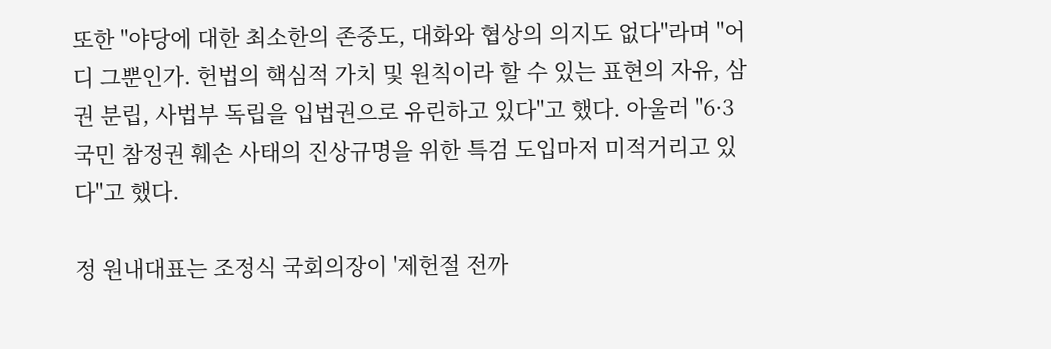또한 "야당에 대한 최소한의 존중도, 대화와 협상의 의지도 없다"라며 "어디 그뿐인가. 헌법의 핵심적 가치 및 원칙이라 할 수 있는 표현의 자유, 삼권 분립, 사법부 독립을 입법권으로 유린하고 있다"고 했다. 아울러 "6·3 국민 참정권 훼손 사태의 진상규명을 위한 특검 도입마저 미적거리고 있다"고 했다.

정 원내대표는 조정식 국회의장이 '제헌절 전까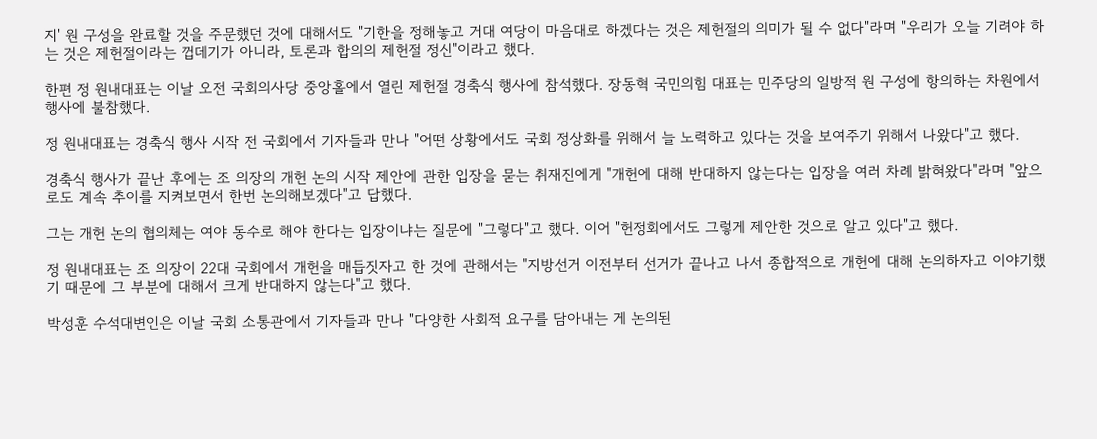지' 원 구성을 완료할 것을 주문했던 것에 대해서도 "기한을 정해놓고 거대 여당이 마음대로 하겠다는 것은 제헌절의 의미가 될 수 없다"라며 "우리가 오늘 기려야 하는 것은 제헌절이라는 껍데기가 아니라, 토론과 합의의 제헌절 정신"이라고 했다.

한편 정 원내대표는 이날 오전 국회의사당 중앙홀에서 열린 제헌절 경축식 행사에 참석했다. 장동혁 국민의힘 대표는 민주당의 일방적 원 구성에 항의하는 차원에서 행사에 불참했다.

정 원내대표는 경축식 행사 시작 전 국회에서 기자들과 만나 "어떤 상황에서도 국회 정상화를 위해서 늘 노력하고 있다는 것을 보여주기 위해서 나왔다"고 했다.

경축식 행사가 끝난 후에는 조 의장의 개헌 논의 시작 제안에 관한 입장을 묻는 취재진에게 "개헌에 대해 반대하지 않는다는 입장을 여러 차례 밝혀왔다"라며 "앞으로도 계속 추이를 지켜보면서 한번 논의해보겠다"고 답했다.

그는 개헌 논의 협의체는 여야 동수로 해야 한다는 입장이냐는 질문에 "그렇다"고 했다. 이어 "헌정회에서도 그렇게 제안한 것으로 알고 있다"고 했다.

정 원내대표는 조 의장이 22대 국회에서 개헌을 매듭짓자고 한 것에 관해서는 "지방선거 이전부터 선거가 끝나고 나서 종합적으로 개헌에 대해 논의하자고 이야기했기 때문에 그 부분에 대해서 크게 반대하지 않는다"고 했다.

박성훈 수석대변인은 이날 국회 소통관에서 기자들과 만나 "다양한 사회적 요구를 담아내는 게 논의된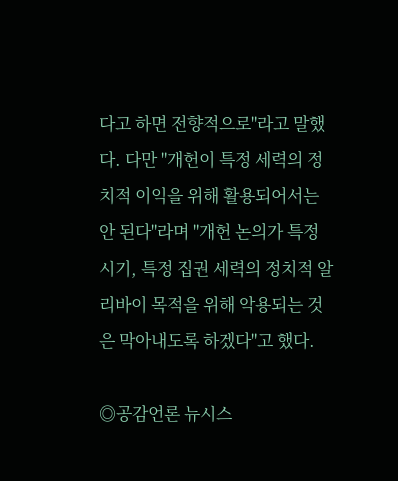다고 하면 전향적으로"라고 말했다. 다만 "개헌이 특정 세력의 정치적 이익을 위해 활용되어서는 안 된다"라며 "개헌 논의가 특정 시기, 특정 집권 세력의 정치적 알리바이 목적을 위해 악용되는 것은 막아내도록 하겠다"고 했다.

◎공감언론 뉴시스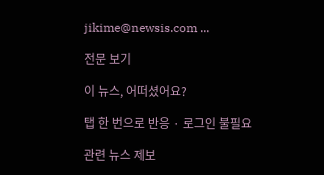jikime@newsis.com ...

전문 보기

이 뉴스, 어떠셨어요?

탭 한 번으로 반응 · 로그인 불필요

관련 뉴스 제보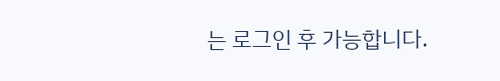는 로그인 후 가능합니다.